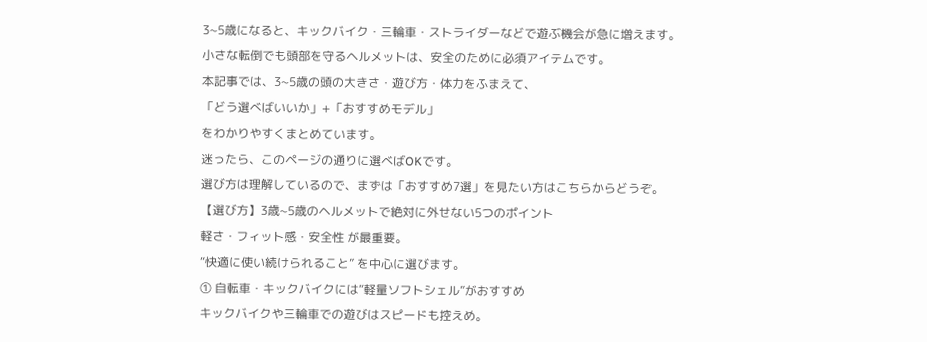3~5歳になると、キックバイク・三輪車・ストライダーなどで遊ぶ機会が急に増えます。
小さな転倒でも頭部を守るヘルメットは、安全のために必須アイテムです。
本記事では、3~5歳の頭の大きさ・遊び方・体力をふまえて、
「どう選べばいいか」+「おすすめモデル」
をわかりやすくまとめています。
迷ったら、このページの通りに選べばOKです。
選び方は理解しているので、まずは「おすすめ7選」を見たい方はこちらからどうぞ。
【選び方】3歳~5歳のヘルメットで絶対に外せない5つのポイント
軽さ・フィット感・安全性 が最重要。
“快適に使い続けられること” を中心に選びます。
① 自転車・キックバイクには“軽量ソフトシェル”がおすすめ
キックバイクや三輪車での遊びはスピードも控えめ。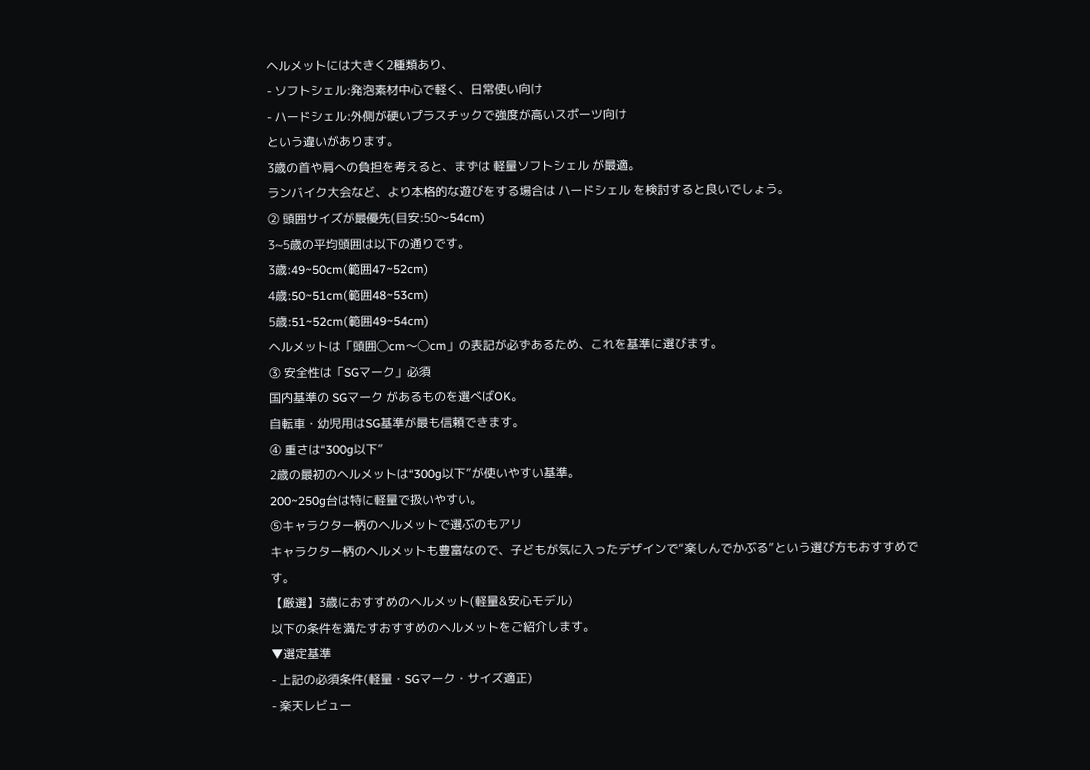ヘルメットには大きく2種類あり、
- ソフトシェル:発泡素材中心で軽く、日常使い向け
- ハードシェル:外側が硬いプラスチックで強度が高いスポーツ向け
という違いがあります。
3歳の首や肩への負担を考えると、まずは 軽量ソフトシェル が最適。
ランバイク大会など、より本格的な遊びをする場合は ハードシェル を検討すると良いでしょう。
② 頭囲サイズが最優先(目安:50〜54cm)
3~5歳の平均頭囲は以下の通りです。
3歳:49~50cm(範囲47~52cm)
4歳:50~51cm(範囲48~53cm)
5歳:51~52cm(範囲49~54cm)
ヘルメットは「頭囲◯cm〜◯cm」の表記が必ずあるため、これを基準に選びます。
③ 安全性は「SGマーク」必須
国内基準の SGマーク があるものを選べばOK。
自転車・幼児用はSG基準が最も信頼できます。
④ 重さは“300g以下”
2歳の最初のヘルメットは“300g以下”が使いやすい基準。
200~250g台は特に軽量で扱いやすい。
⑤キャラクター柄のヘルメットで選ぶのもアリ
キャラクター柄のヘルメットも豊富なので、子どもが気に入ったデザインで“楽しんでかぶる”という選び方もおすすめです。
【厳選】3歳におすすめのヘルメット(軽量&安心モデル)
以下の条件を満たすおすすめのヘルメットをご紹介します。
▼選定基準
- 上記の必須条件(軽量・SGマーク・サイズ適正)
- 楽天レビュー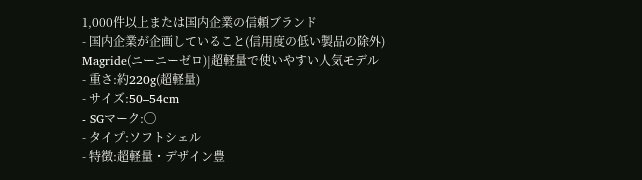1,000件以上または国内企業の信頼ブランド
- 国内企業が企画していること(信用度の低い製品の除外)
Magride(ニーニーゼロ)|超軽量で使いやすい人気モデル
- 重さ:約220g(超軽量)
- サイズ:50–54cm
- SGマーク:◯
- タイプ:ソフトシェル
- 特徴:超軽量・デザイン豊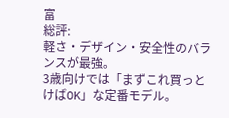富
総評:
軽さ・デザイン・安全性のバランスが最強。
3歳向けでは「まずこれ買っとけばOK」な定番モデル。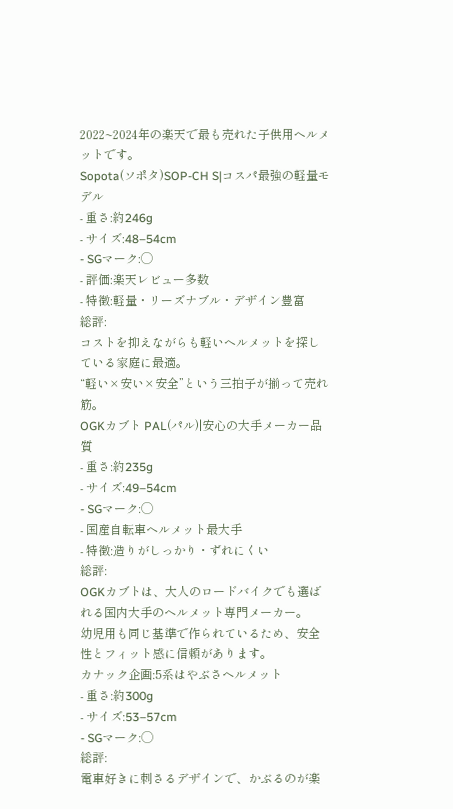2022~2024年の楽天で最も売れた子供用ヘルメットです。
Sopota(ソポタ)SOP-CH S|コスパ最強の軽量モデル
- 重さ:約246g
- サイズ:48–54cm
- SGマーク:◯
- 評価:楽天レビュー多数
- 特徴:軽量・リーズナブル・デザイン豊富
総評:
コストを抑えながらも軽いヘルメットを探している家庭に最適。
“軽い×安い×安全”という三拍子が揃って売れ筋。
OGKカブト PAL(パル)|安心の大手メーカー品質
- 重さ:約235g
- サイズ:49–54cm
- SGマーク:◯
- 国産自転車ヘルメット最大手
- 特徴:造りがしっかり・ずれにくい
総評:
OGKカブトは、大人のロードバイクでも選ばれる国内大手のヘルメット専門メーカー。
幼児用も同じ基準で作られているため、安全性とフィット感に信頼があります。
カナック企画:5系はやぶさヘルメット
- 重さ:約300g
- サイズ:53–57cm
- SGマーク:◯
総評:
電車好きに刺さるデザインで、かぶるのが楽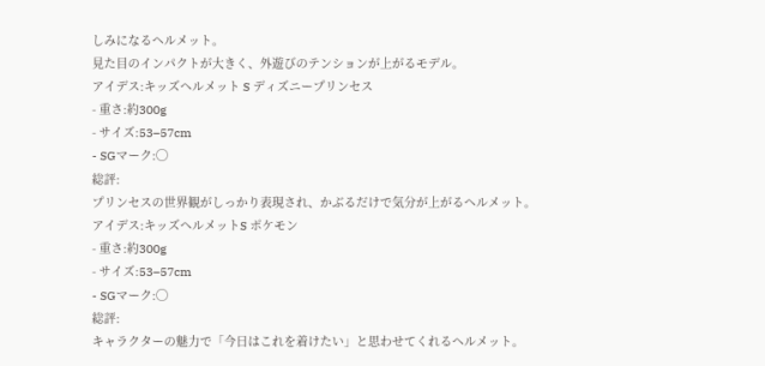しみになるヘルメット。
見た目のインパクトが大きく、外遊びのテンションが上がるモデル。
アイデス:キッズヘルメット S ディズニープリンセス
- 重さ:約300g
- サイズ:53–57cm
- SGマーク:◯
総評:
プリンセスの世界観がしっかり表現され、かぶるだけで気分が上がるヘルメット。
アイデス:キッズヘルメットS ポケモン
- 重さ:約300g
- サイズ:53–57cm
- SGマーク:◯
総評:
キャラクターの魅力で「今日はこれを着けたい」と思わせてくれるヘルメット。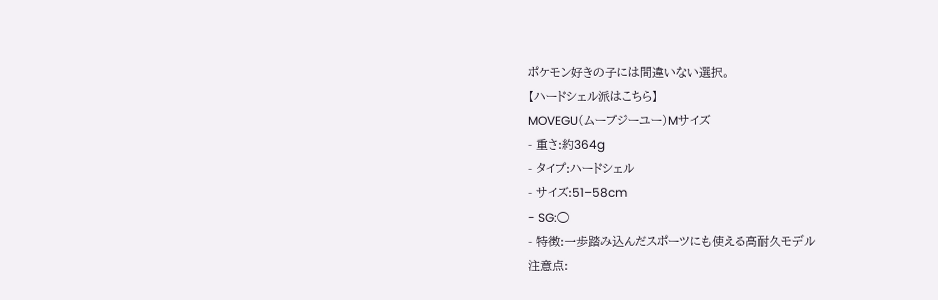ポケモン好きの子には間違いない選択。
【ハードシェル派はこちら】
MOVEGU(ムーブジーユー)Mサイズ
- 重さ:約364g
- タイプ:ハードシェル
- サイズ:51–58cm
- SG:◯
- 特徴:一歩踏み込んだスポーツにも使える高耐久モデル
注意点: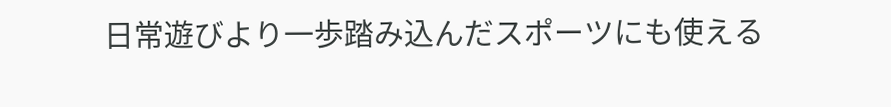日常遊びより一歩踏み込んだスポーツにも使える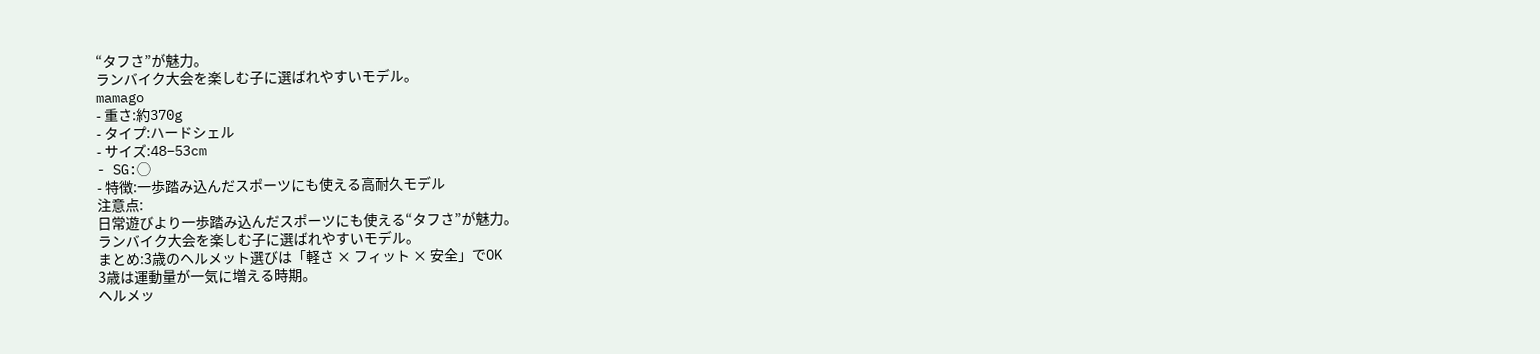“タフさ”が魅力。
ランバイク大会を楽しむ子に選ばれやすいモデル。
mamago
- 重さ:約370g
- タイプ:ハードシェル
- サイズ:48–53cm
- SG:◯
- 特徴:一歩踏み込んだスポーツにも使える高耐久モデル
注意点:
日常遊びより一歩踏み込んだスポーツにも使える“タフさ”が魅力。
ランバイク大会を楽しむ子に選ばれやすいモデル。
まとめ:3歳のヘルメット選びは「軽さ × フィット × 安全」でOK
3歳は運動量が一気に増える時期。
ヘルメッ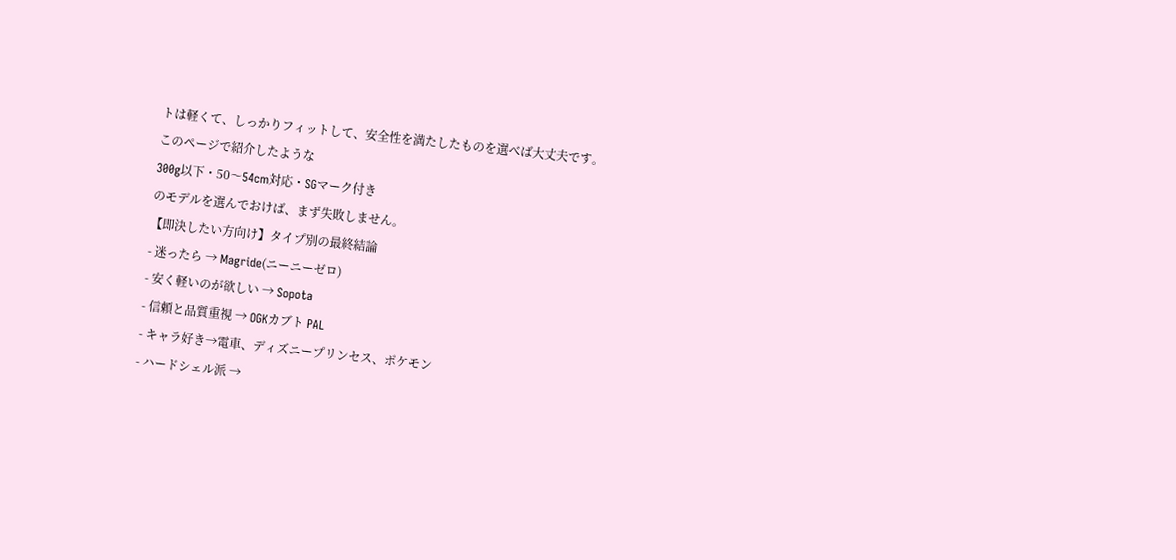トは軽くて、しっかりフィットして、安全性を満たしたものを選べば大丈夫です。
このページで紹介したような
300g以下・50〜54cm対応・SGマーク付き
のモデルを選んでおけば、まず失敗しません。
【即決したい方向け】タイプ別の最終結論
- 迷ったら → Magride(ニーニーゼロ)
- 安く軽いのが欲しい → Sopota
- 信頼と品質重視 → OGKカブト PAL
- キャラ好き→電車、ディズニープリンセス、ポケモン
- ハードシェル派 →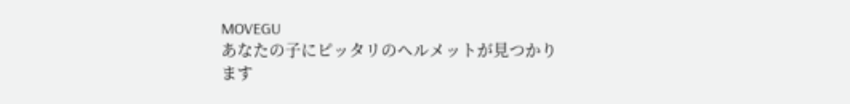MOVEGU
あなたの子にピッタリのヘルメットが見つかります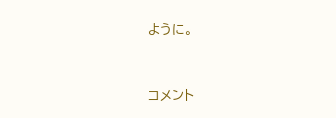ように。


コメント